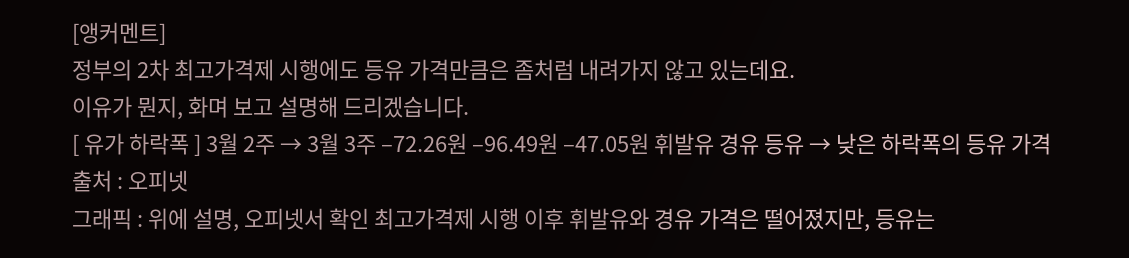[앵커멘트]
정부의 2차 최고가격제 시행에도 등유 가격만큼은 좀처럼 내려가지 않고 있는데요.
이유가 뭔지, 화며 보고 설명해 드리겠습니다.
[ 유가 하락폭 ] 3월 2주 → 3월 3주 –72.26원 –96.49원 –47.05원 휘발유 경유 등유 → 낮은 하락폭의 등유 가격
출처 : 오피넷
그래픽 : 위에 설명, 오피넷서 확인 최고가격제 시행 이후 휘발유와 경유 가격은 떨어졌지만, 등유는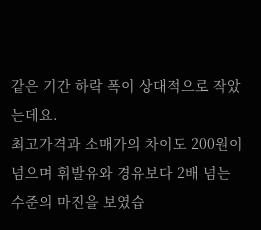같은 기간 하락 폭이 상대적으로 작았는데요.
최고가격과 소매가의 차이도 200원이 넘으며 휘발유와 경유보다 2배 넘는 수준의 마진을 보였습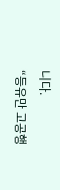니다.
“등유만 고공행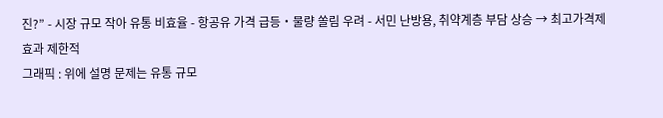진?” - 시장 규모 작아 유통 비효율 - 항공유 가격 급등‧물량 쏠림 우려 - 서민 난방용, 취약계층 부담 상승 → 최고가격제 효과 제한적
그래픽 : 위에 설명 문제는 유통 규모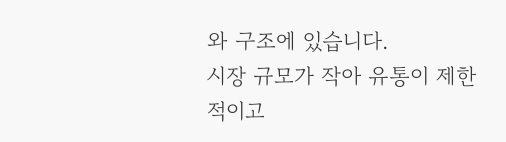와 구조에 있습니다.
시장 규모가 작아 유통이 제한적이고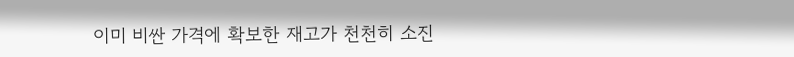이미 비싼 가격에 확보한 재고가 천천히 소진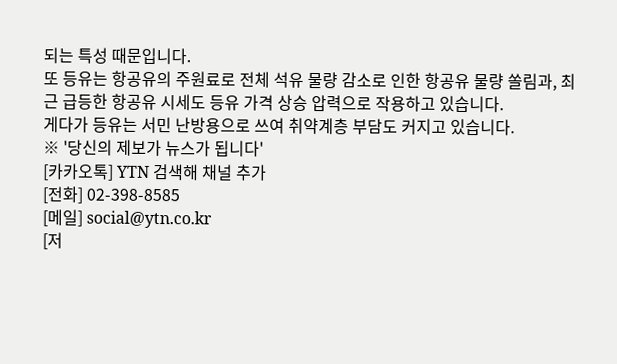되는 특성 때문입니다.
또 등유는 항공유의 주원료로 전체 석유 물량 감소로 인한 항공유 물량 쏠림과, 최근 급등한 항공유 시세도 등유 가격 상승 압력으로 작용하고 있습니다.
게다가 등유는 서민 난방용으로 쓰여 취약계층 부담도 커지고 있습니다.
※ '당신의 제보가 뉴스가 됩니다'
[카카오톡] YTN 검색해 채널 추가
[전화] 02-398-8585
[메일] social@ytn.co.kr
[저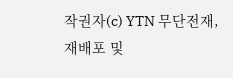작권자(c) YTN 무단전재, 재배포 및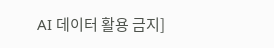AI 데이터 활용 금지]